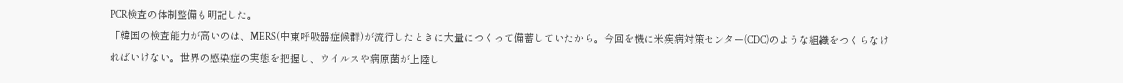PCR検査の体制整備も明記した。
「韓国の検査能力が高いのは、MERS(中東呼吸器症候群)が流行したときに大量につくって備蓄していたから。今回を機に米疾病対策センター(CDC)のような組織をつくらなければいけない。世界の感染症の実態を把握し、ウイルスや病原菌が上陸し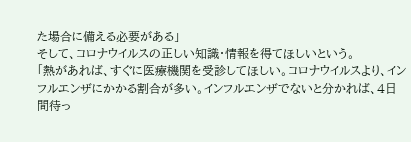た場合に備える必要がある」
そして、コロナウイルスの正しい知識・情報を得てほしいという。
「熱があれば、すぐに医療機関を受診してほしい。コロナウイルスより、インフルエンザにかかる割合が多い。インフルエンザでないと分かれば、4日間待っ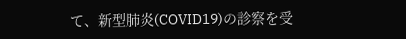て、新型肺炎(COVID19)の診察を受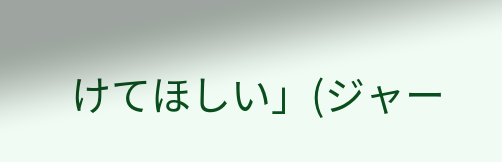けてほしい」(ジャー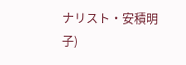ナリスト・安積明子)